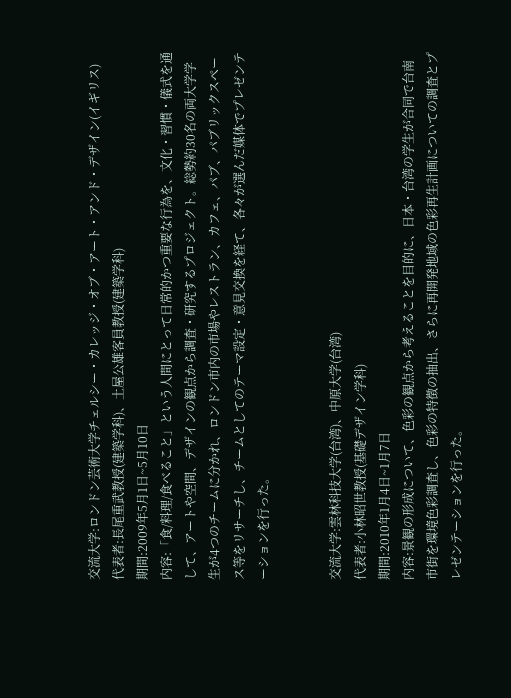交流大学:ロンドン芸術大学チェルシー・カレッジ・オブ・アート・アンド・デザイン(イギリス)
代表者:長尾重武教授(建築学科)、土屋公雄客員教授(建築学科)
期間:2009年5月1日~5月10日
内容:「食/料理/食べること」という人間にとって日常的かつ重要な行為を、文化・習慣・儀式を通して、アートや空間、デザインの観点から調査・研究するプロジェクト。総勢約30名の両大学学生が4つのチームに分かれ、ロンドン市内の市場やレストラン、カフェ、パブ、パブリックスペース等をリサーチし、チームとしてのテーマ設定・意見交換を経て、各々が選んだ媒体でプレゼンテーションを行った。


交流大学:雲林科技大学(台湾)、中原大学(台湾)
代表者:小林昭世教授(基礎デザイン学科)
期間:2010年1月4日~1月7日
内容:景観の形成について、色彩の観点から考えることを目的に、日本・台湾の学生が合同で台南市街を環境色彩調査し、色彩の特徴の抽出、さらに再開発地域の色彩再生計画についての調査とプレゼンテーションを行った。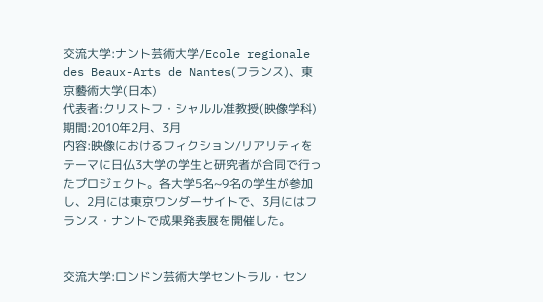交流大学:ナント芸術大学/Ecole regionale des Beaux-Arts de Nantes(フランス)、東京藝術大学(日本)
代表者:クリストフ・シャルル准教授(映像学科)
期間:2010年2月、3月
内容:映像におけるフィクション/リアリティをテーマに日仏3大学の学生と研究者が合同で行ったプロジェクト。各大学5名~9名の学生が参加し、2月には東京ワンダーサイトで、3月にはフランス・ナントで成果発表展を開催した。


交流大学:ロンドン芸術大学セントラル・セン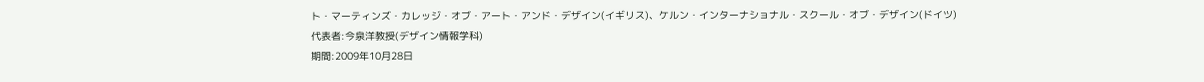ト・マーティンズ・カレッジ・オブ・アート・アンド・デザイン(イギリス)、ケルン・インターナショナル・スクール・オブ・デザイン(ドイツ)
代表者:今泉洋教授(デザイン情報学科)
期間:2009年10月28日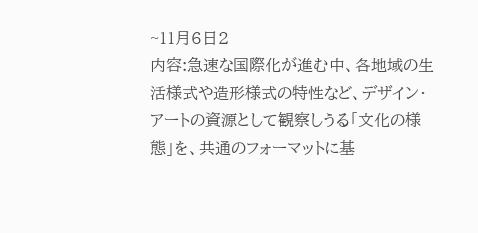~11月6日2
内容:急速な国際化が進む中、各地域の生活様式や造形様式の特性など、デザイン・アートの資源として観察しうる「文化の様態」を、共通のフォーマットに基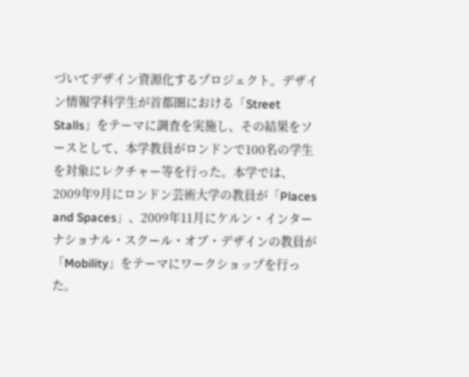づいてデザイン資源化するプロジェクト。デザイン情報学科学生が首都圏における「Street Stalls」をテーマに調査を実施し、その結果をソースとして、本学教員がロンドンで100名の学生を対象にレクチャー等を行った。本学では、2009年9月にロンドン芸術大学の教員が「Places and Spaces」、2009年11月にケルン・インターナショナル・スクール・オブ・デザインの教員が「Mobility」をテーマにワークショップを行った。